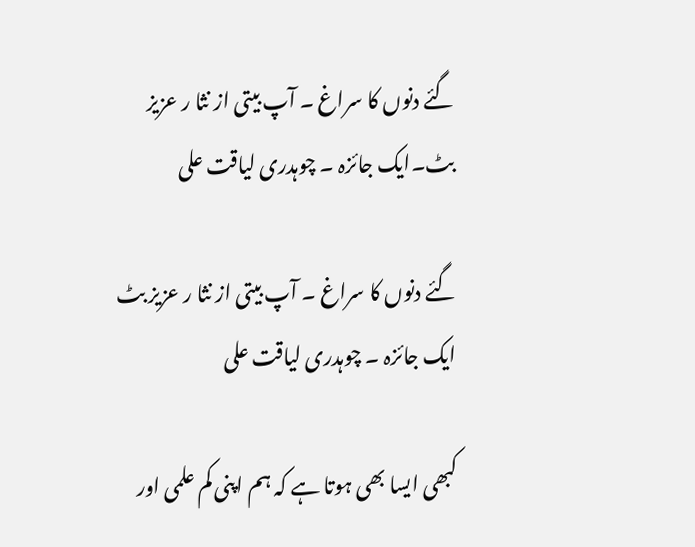گئے دنوں کا سراغ ۔ آپ بیتی از نثا ر عزیز بٹ۔ایک جائزہ ۔ چوہدری لیاقت علی

گئے دنوں کا سراغ ۔ آپ بیتی از نثا ر عزیز بٹ
ایک جائزہ ۔ چوہدری لیاقت علی

کبھی ایسا بھی ہوتا ہے کہ ہم اپنی کم علمی اور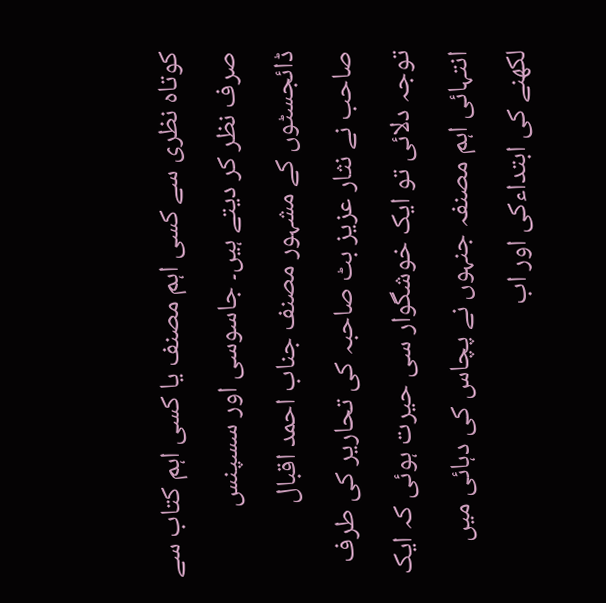کوتاہ نظری سے کسی اہم مصنف یا کسی اہم کتاب سے صرف نظر کر دیتے ہیں۔ جاسوسی اور سسپنس ڈائجسٹوں کے مشہور مصنف جناب احمد اقبال صاحب نے نثار عزیز بٹ صاحبہ کی تحاریر کی طرف توجہ دلائی تو ایک خوشگوار سی حیرت ہوئی کہ ایک انتہائی اہم مصنفہ جنہوں نے پچاس کی دہائی میں لکھنے کی ابتداءکی اور اب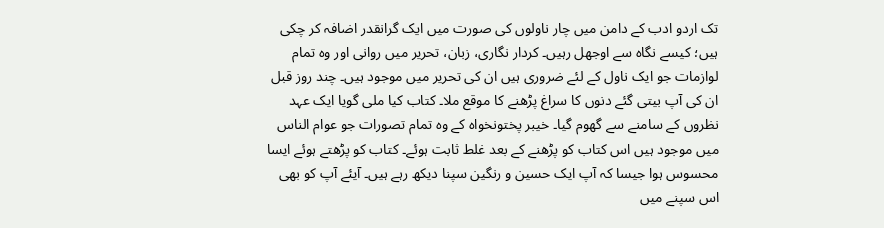تک اردو ادب کے دامن میں چار ناولوں کی صورت میں ایک گرانقدر اضافہ کر چکی ہیں؛ کیسے نگاہ سے اوجھل رہیں۔ کردار نگاری، زبان، تحریر میں روانی اور وہ تمام لوازمات جو ایک ناول کے لئے ضروری ہیں ان کی تحریر میں موجود ہیں۔ چند روز قبل ان کی آپ بیتی گئے دنوں کا سراغ پڑھنے کا موقع ملا۔ کتاب کیا ملی گویا ایک عہد نظروں کے سامنے سے گھوم گیا۔ خیبر پختونخواہ کے وہ تمام تصورات جو عوام الناس میں موجود ہیں اس کتاب کو پڑھنے کے بعد غلط ثابت ہوئے۔ کتاب کو پڑھتے ہوئے ایسا محسوس ہوا جیسا کہ آپ ایک حسین و رنگین سپنا دیکھ رہے ہیں۔ آیئے آپ کو بھی اس سپنے میں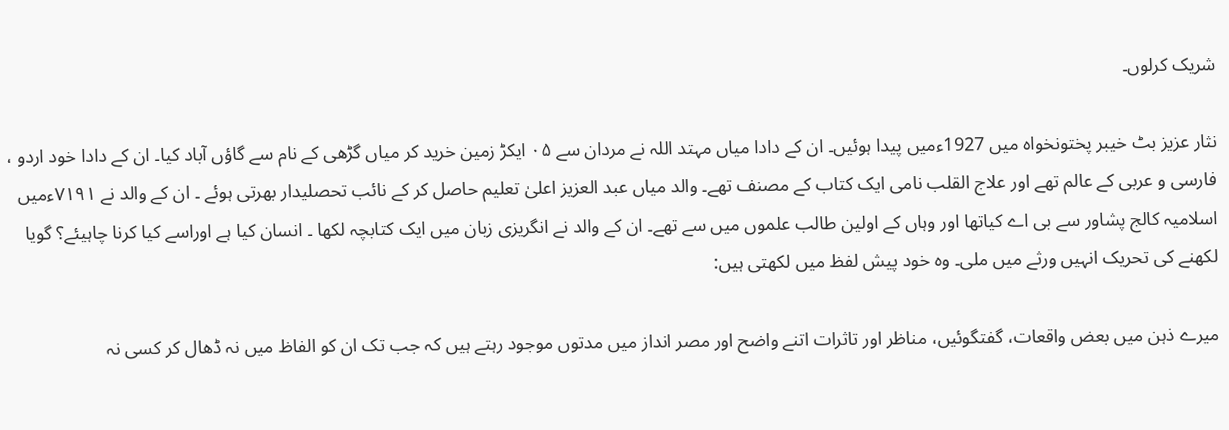شریک کرلوں۔

نثار عزیز بٹ خیبر پختونخواہ میں 1927ءمیں پیدا ہوئیں۔ ان کے دادا میاں مہتد اللہ نے مردان سے ۰۵ ایکڑ زمین خرید کر میاں گڑھی کے نام سے گاؤں آباد کیا۔ ان کے دادا خود اردو ، فارسی و عربی کے عالم تھے اور علاج القلب نامی ایک کتاب کے مصنف تھے۔ والد میاں عبد العزیز اعلیٰ تعلیم حاصل کر کے نائب تحصلیدار بھرتی ہوئے ۔ ان کے والد نے ۷۱۹۱ءمیں اسلامیہ کالج پشاور سے بی اے کیاتھا اور وہاں کے اولین طالب علموں میں سے تھے۔ ان کے والد نے انگریزی زبان میں ایک کتابچہ لکھا ۔ انسان کیا ہے اوراسے کیا کرنا چاہیئے؟ گویا لکھنے کی تحریک انہیں ورثے میں ملی۔ وہ خود پیش لفظ میں لکھتی ہیں:

میرے ذہن میں بعض واقعات، گفتگوئیں، مناظر اور تاثرات اتنے واضح اور مصر انداز میں مدتوں موجود رہتے ہیں کہ جب تک ان کو الفاظ میں نہ ڈھال کر کسی نہ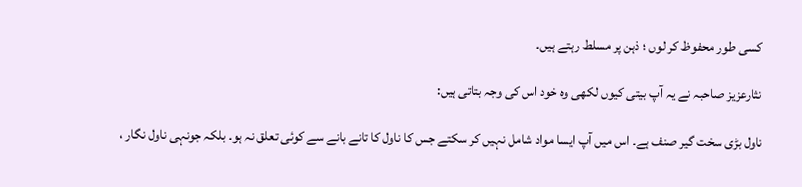کسی طور محفوظ کر لوں ؛ ذہن پر مسلط رہتے ہیں۔

نثارعزیز صاحبہ نے یہ آپ بیتی کیوں لکھی وہ خود اس کی وجہ بتاتی ہیں:

ناول بڑی سخت گیر صنف ہے۔ اس میں آپ ایسا مواد شامل نہیں کر سکتے جس کا ناول کا تانے بانے سے کوئی تعلق نہ ہو۔ بلکہ جونہی ناول نگار ،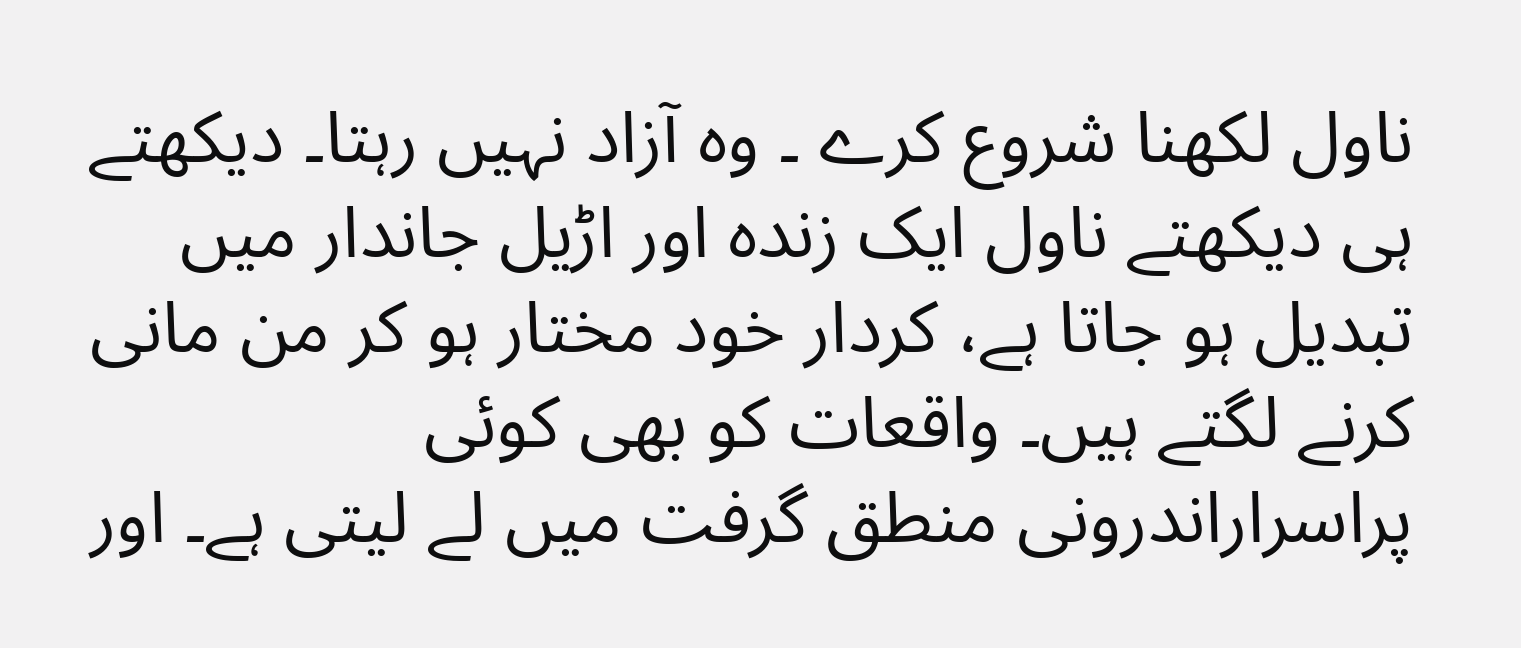ناول لکھنا شروع کرے ۔ وہ آزاد نہیں رہتا۔ دیکھتے ہی دیکھتے ناول ایک زندہ اور اڑیل جاندار میں تبدیل ہو جاتا ہے، کردار خود مختار ہو کر من مانی کرنے لگتے ہیں۔ واقعات کو بھی کوئی پراسراراندرونی منطق گرفت میں لے لیتی ہے۔ اور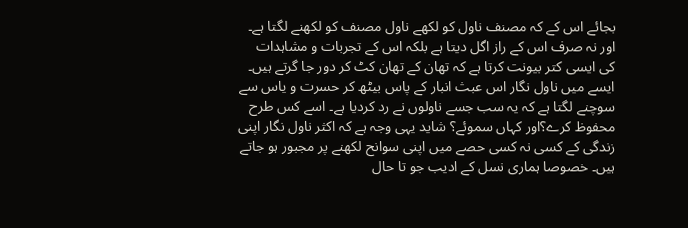بجائے اس کے کہ مصنف ناول کو لکھے ناول مصنف کو لکھنے لگتا ہے۔ اور نہ صرف اس کے راز اگل دیتا ہے بلکہ اس کے تجربات و مشاہدات کی ایسی کتر بیونت کرتا ہے کہ تھان کے تھان کٹ کر دور جا گرتے ہیں۔ ایسے میں ناول نگار اس عبث انبار کے پاس بیٹھ کر حسرت و یاس سے سوچنے لگتا ہے کہ یہ سب جسے ناولوں نے رد کردیا ہے۔ اسے کس طرح محفوظ کرے؟اور کہاں سموئے؟ شاید یہی وجہ ہے کہ اکثر ناول نگار اپنی زندگی کے کسی نہ کسی حصے میں اپنی سوانح لکھنے پر مجبور ہو جاتے ہیں۔ خصوصا ہماری نسل کے ادیب جو تا حال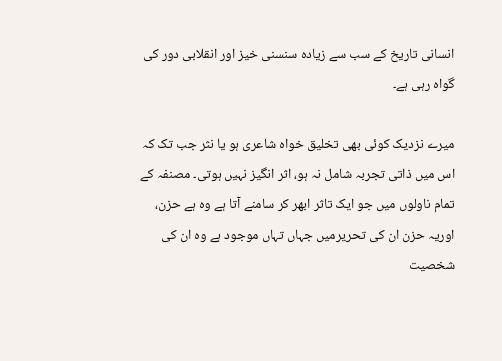انسانی تاریخ کے سب سے زیادہ سنسنی خیز اور انقلابی دور کی گواہ رہی ہے۔

میرے نزدیک کوئی بھی تخلیق خواہ شاعری ہو یا نثر جب تک کہ اس میں ذاتی تجربہ شامل نہ ہو، اثر انگیز نہیں ہوتی۔ مصنفہ کے تمام ناولوں میں جو ایک تاثر ابھر کر سامنے آتا ہے وہ ہے حزن، اوریہ حزن ان کی تحریرمیں جہاں تہاں موجود ہے وہ ان کی شخصیت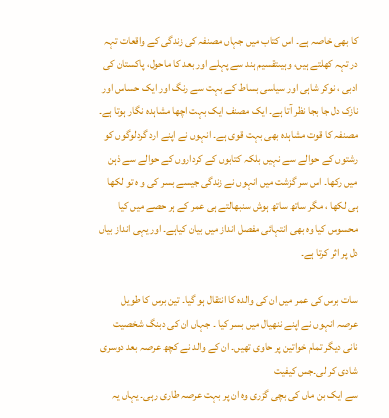کا بھی خاصہ ہے۔ اس کتاب میں جہاں مصنفہ کی زندگی کے واقعات تہہ در تہہ کھلتے ہیں، وہیںتقسیم ہند سے پہلے اور بعد کا ماحول، پاکستان کی ادبی ، نوکر شاہی اور سیاسی بساط کے بہت سے رنگ اور ایک حساس اور نازک دل جا بجا نظر آتا ہے۔ ایک مصنف ایک بہت اچھا مشاہدہ نگار ہوتا ہے۔ مصنفہ کا قوت مشاہدہ بھی بہت قوی ہے۔ انہوں نے اپنے ارد گردلوگوں کو رشتوں کے حوالے سے نہیں بلکہ کتابوں کے کرداروں کے حوالے سے ذہن میں رکھا۔ اس سر گزشت میں انہوں نے زندگی جیسے بسر کی و ہ تو لکھا ہی لکھا ، مگر ساتھ ساتھ ہوش سنبھالتے ہی عمر کے ہر حصے میں کیا محسوس کیا وہ بھی انتہائی مفصل انداز میں بیان کیاہے۔ اور یہی انداز بیاں دل پر اثر کرتا ہے۔

سات برس کی عمر میں ان کی والدہ کا انتقال ہو گیا۔ تین برس کا طویل عرصہ انہوں نے اپنے ننھیال میں بسر کیا ۔ جہاں ان کی دبنگ شخصیت نانی دیگر تمام خواتین پر حاوی تھیں۔ ان کے والد نے کچھ عرصہ بعد دوسری شادی کر لی۔جس کیفیت
سے ایک بن ماں کی بچی گزری وہ ان پر بہت عرصہ طاری رہی۔ یہاں یہ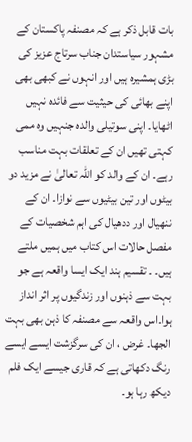بات قابل ذکر ہے کہ مصنفہ پاکستان کے مشہور سیاستدان جناب سرتاج عزیز کی بڑی ہمشیرہ ہیں اور انہوں نے کبھی بھی اپنے بھائی کی حیثیت سے فائدہ نہیں اٹھایا۔ اپنی سوتیلی والدہ جنہیں وہ ممی کہتی تھیں ان کے تعلقات بہت مناسب رہے۔ ان کے والد کو اللہ تعالیٰ نے مزید دو بیٹوں اور تین بیٹیوں سے نوازا۔ ان کے ننھیال اور ددھیال کی اہم شخصیات کے مفصل حالات اس کتاب میں ہمیں ملتے ہیں۔ ۔ تقسیم ہند ایک ایسا واقعہ ہے جو بہت سے ذہنوں اور زندگیوں پر اثر انداز ہوا۔اس واقعہ سے مصنفہ کا ذہن بھی بہت الجھا۔ غرض ، ان کی سرگزشت ایسے ایسے رنگ دکھاتی ہے کہ قاری جیسے ایک فلم دیکھ رہا ہو۔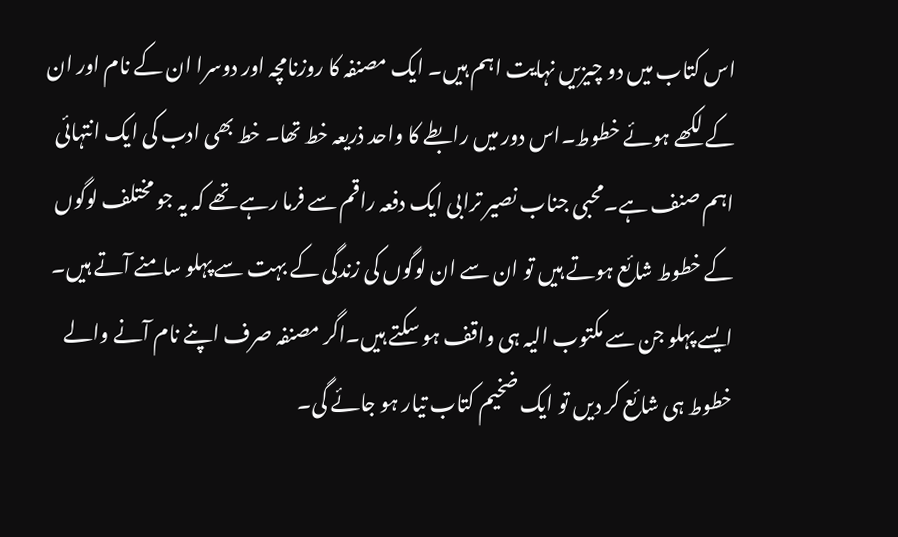اس کتاب میں دو چیزیں نہایت اہم ہیں۔ ایک مصنفہ کا روزنامچہ اور دوسرا ان کے نام اور ان کے لکھے ہوئے خطوط۔اس دور میں رابطے کا واحد ذریعہ خط تھا۔ خط بھی ادب کی ایک انتہائی اہم صنف ہے۔محبی جناب نصیر ترابی ایک دفعہ راقم سے فرما رہے تھے کہ یہ جو مختلف لوگوں کے خطوط شائع ہوتے ہیں تو ان سے ان لوگوں کی زندگی کے بہت سے پہلو سامنے آتے ہیں۔ ایسے پہلو جن سے مکتوب الیہ ہی واقف ہو سکتے ہیں۔اگر مصنفہ صرف اپنے نام آنے والے خطوط ہی شائع کر دیں تو ایک ضخیم کتاب تیار ہو جائے گی۔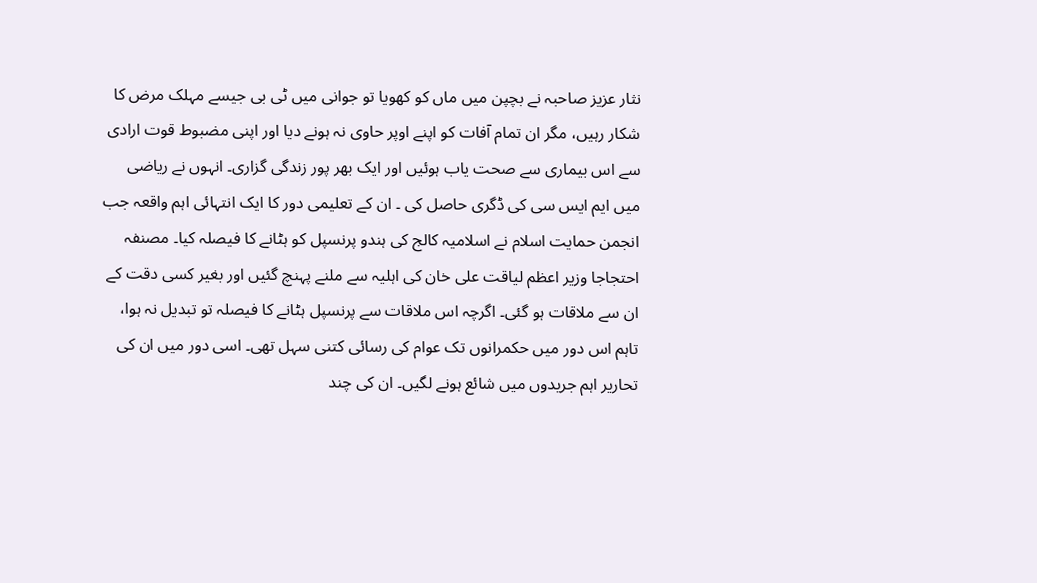نثار عزیز صاحبہ نے بچپن میں ماں کو کھویا تو جوانی میں ٹی بی جیسے مہلک مرض کا شکار رہیں، مگر ان تمام آفات کو اپنے اوپر حاوی نہ ہونے دیا اور اپنی مضبوط قوت ارادی سے اس بیماری سے صحت یاب ہوئیں اور ایک بھر پور زندگی گزاری۔ انہوں نے ریاضی میں ایم ایس سی کی ڈگری حاصل کی ۔ ان کے تعلیمی دور کا ایک انتہائی اہم واقعہ جب انجمن حمایت اسلام نے اسلامیہ کالج کی ہندو پرنسپل کو ہٹانے کا فیصلہ کیا۔ مصنفہ احتجاجا وزیر اعظم لیاقت علی خان کی اہلیہ سے ملنے پہنچ گئیں اور بغیر کسی دقت کے ان سے ملاقات ہو گئی۔ اگرچہ اس ملاقات سے پرنسپل ہٹانے کا فیصلہ تو تبدیل نہ ہوا، تاہم اس دور میں حکمرانوں تک عوام کی رسائی کتنی سہل تھی۔ اسی دور میں ان کی تحاریر اہم جریدوں میں شائع ہونے لگیں۔ ان کی چند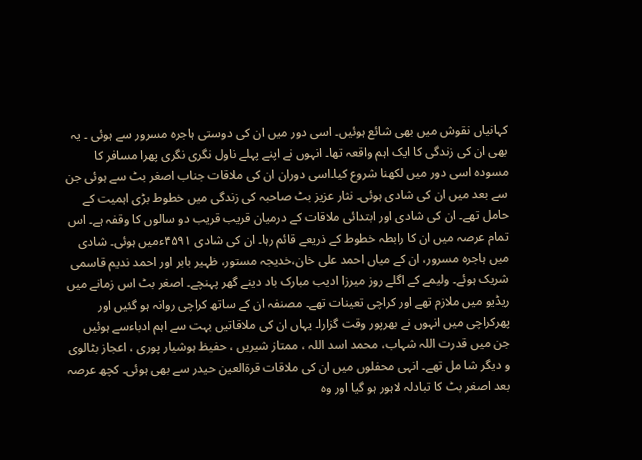کہانیاں نقوش میں بھی شائع ہوئیں۔ اسی دور میں ان کی دوستی ہاجرہ مسرور سے ہوئی ۔ یہ بھی ان کی زندگی کا ایک اہم واقعہ تھا۔ انہوں نے اپنے پہلے ناول نگری نگری پھرا مسافر کا مسودہ اسی دور میں لکھنا شروع کیا۔اسی دوران ان کی ملاقات جناب اصغر بٹ سے ہوئی جن سے بعد میں ان کی شادی ہوئی۔ نثار عزیز بٹ صاحبہ کی زندگی میں خطوط بڑی اہمیت کے حامل تھے۔ ان کی شادی اور ابتدائی ملاقات کے درمیان قریب قریب دو سالوں کا وقفہ ہے۔ اس تمام عرصہ میں ان کا رابطہ خطوط کے ذریعے قائم رہا۔ ان کی شادی ۴۵۹۱ءمیں ہوئی۔ شادی میں ہاجرہ مسرور، ان کے میاں احمد علی خان،خدیجہ مستور، ظہیر بابر اور احمد ندیم قاسمی شریک ہوئے۔ ولیمے کے اگلے روز میرزا ادیب مبارک باد دینے گھر پہنچے۔ اصغر بٹ اس زمانے میں ریڈیو میں ملازم تھے اور کراچی تعینات تھے۔ مصنفہ ان کے ساتھ کراچی روانہ ہو گئیں اور پھرکراچی میں انہوں نے بھرپور وقت گزارا۔ یہاں ان کی ملاقاتیں بہت سے اہم ادباءسے ہوئیں جن میں قدرت اللہ شہاب، محمد اسد اللہ ، ممتاز شیریں ، حفیظ ہوشیار پوری ، اعجاز بٹالوی و دیگر شا مل تھے۔ انہی محفلوں میں ان کی ملاقات قرةالعین حیدر سے بھی ہوئی۔ کچھ عرصہ بعد اصغر بٹ کا تبادلہ لاہور ہو گیا اور وہ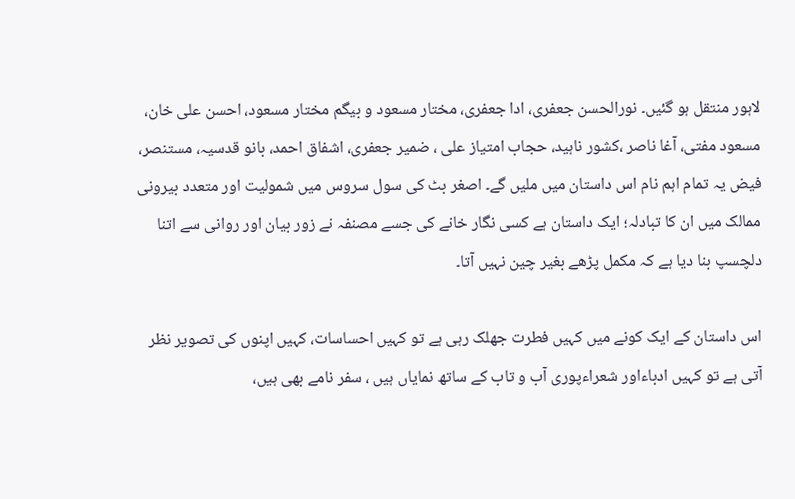لاہور منتقل ہو گئیں۔ نورالحسن جعفری، ادا جعفری، مختار مسعود و بیگم مختار مسعود، احسن علی خان، مسعود مفتی، آغا ناصر ،کشور ناہید، حجاب امتیاز علی ، ضمیر جعفری، اشفاق احمد، بانو قدسیہ، مستنصر، فیض یہ تمام اہم نام اس داستان میں ملیں گے۔ اصغر بٹ کی سول سروس میں شمولیت اور متعدد بیرونی ممالک میں ان کا تبادلہ؛ ایک داستان ہے کسی نگار خانے کی جسے مصنفہ نے زور بیان اور روانی سے اتنا دلچسپ بنا دیا ہے کہ مکمل پڑھے بغیر چین نہیں آتا۔

اس داستان کے ایک کونے میں کہیں فطرت جھلک رہی ہے تو کہیں احساسات، کہیں اپنوں کی تصویر نظر آتی ہے تو کہیں ادباءاور شعراءپوری آب و تاب کے ساتھ نمایاں ہیں ، سفر نامے بھی ہیں،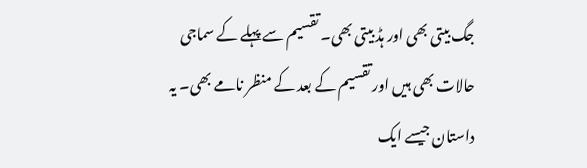جگ بیتی بھی اور ہڈ بیتی بھی۔ تقسیم سے پہلے کے سماجی حالات بھی ہیں اور تقسیم کے بعد کے منظر نامے بھی۔ یہ داستان جیسے ایک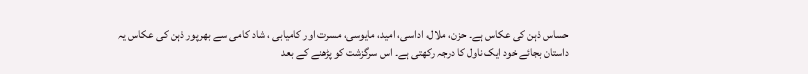حساس ذہن کی عکاس ہے۔ حزن، ملال، اداسی، امید، مایوسی، مسرت اور کامیابی ، شاد کامی سے بھرپور ذہن کی عکاس یہ داستان بجائے خود ایک ناول کا درجہ رکھتی ہے۔ اس سرگزشت کو پڑھنے کے بعد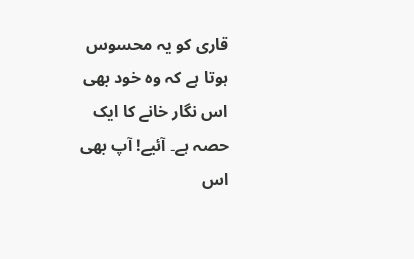قاری کو یہ محسوس ہوتا ہے کہ وہ خود بھی اس نگار خانے کا ایک حصہ ہے۔ آئیے! آپ بھی اس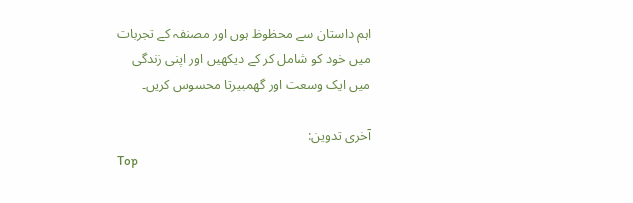اہم داستان سے محظوظ ہوں اور مصنفہ کے تجربات میں خود کو شامل کر کے دیکھیں اور اپنی زندگی میں ایک وسعت اور گھمبیرتا محسوس کریں۔

آخری تدوین:
Top